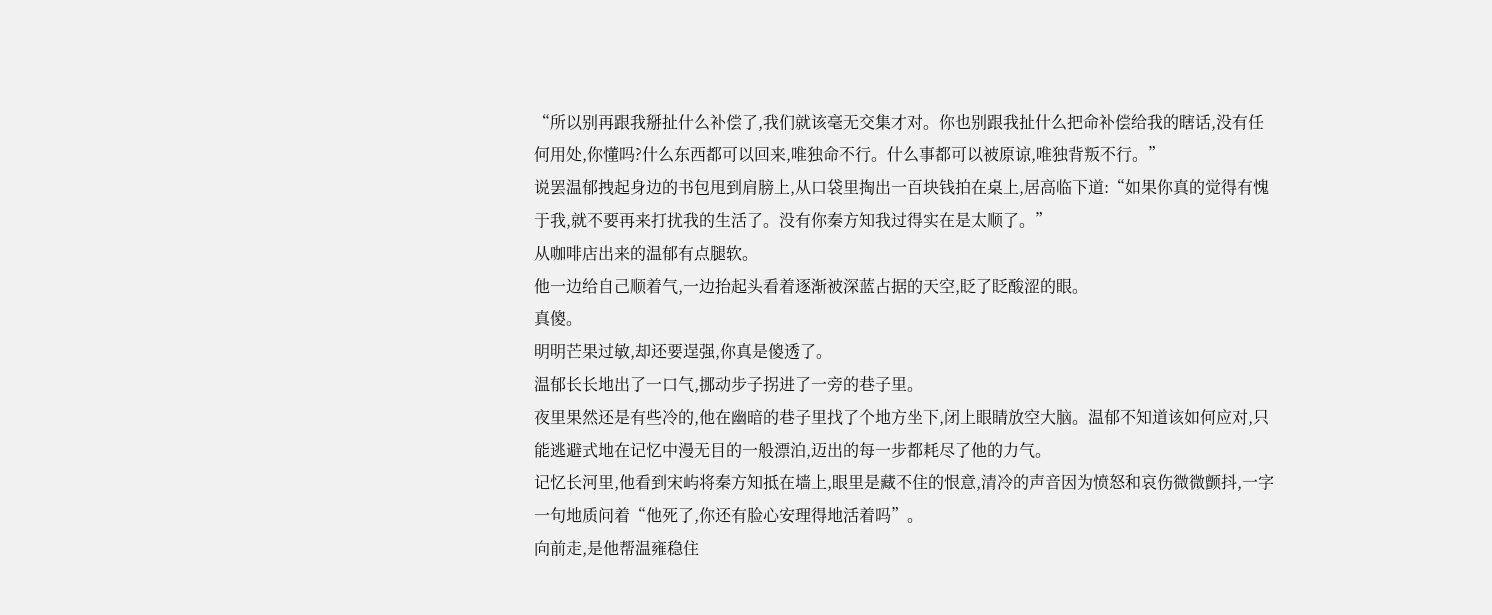“所以别再跟我掰扯什么补偿了,我们就该毫无交集才对。你也别跟我扯什么把命补偿给我的瞎话,没有任何用处,你懂吗?什么东西都可以回来,唯独命不行。什么事都可以被原谅,唯独背叛不行。”
说罢温郁拽起身边的书包甩到肩膀上,从口袋里掏出一百块钱拍在桌上,居高临下道:“如果你真的觉得有愧于我,就不要再来打扰我的生活了。没有你秦方知我过得实在是太顺了。”
从咖啡店出来的温郁有点腿软。
他一边给自己顺着气,一边抬起头看着逐渐被深蓝占据的天空,眨了眨酸涩的眼。
真傻。
明明芒果过敏,却还要逞强,你真是傻透了。
温郁长长地出了一口气,挪动步子拐进了一旁的巷子里。
夜里果然还是有些冷的,他在幽暗的巷子里找了个地方坐下,闭上眼睛放空大脑。温郁不知道该如何应对,只能逃避式地在记忆中漫无目的一般漂泊,迈出的每一步都耗尽了他的力气。
记忆长河里,他看到宋屿将秦方知抵在墙上,眼里是藏不住的恨意,清冷的声音因为愤怒和哀伤微微颤抖,一字一句地质问着“他死了,你还有脸心安理得地活着吗”。
向前走,是他帮温雍稳住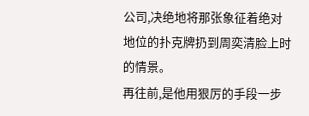公司,决绝地将那张象征着绝对地位的扑克牌扔到周奕清脸上时的情景。
再往前,是他用狠厉的手段一步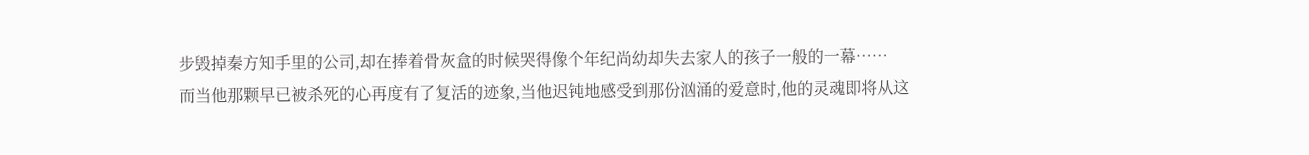步毁掉秦方知手里的公司,却在捧着骨灰盒的时候哭得像个年纪尚幼却失去家人的孩子一般的一幕……
而当他那颗早已被杀死的心再度有了复活的迹象,当他迟钝地感受到那份汹涌的爱意时,他的灵魂即将从这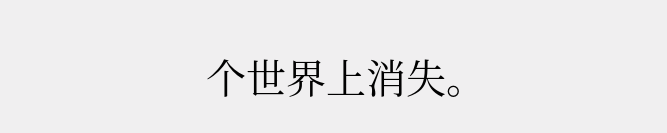个世界上消失。